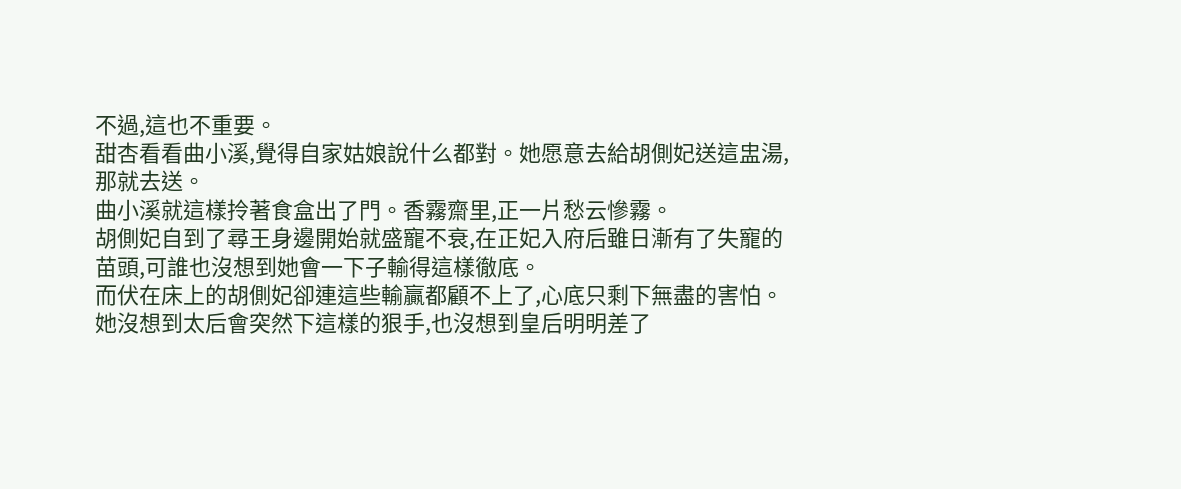不過,這也不重要。
甜杏看看曲小溪,覺得自家姑娘說什么都對。她愿意去給胡側妃送這盅湯,那就去送。
曲小溪就這樣拎著食盒出了門。香霧齋里,正一片愁云慘霧。
胡側妃自到了尋王身邊開始就盛寵不衰,在正妃入府后雖日漸有了失寵的苗頭,可誰也沒想到她會一下子輸得這樣徹底。
而伏在床上的胡側妃卻連這些輸贏都顧不上了,心底只剩下無盡的害怕。
她沒想到太后會突然下這樣的狠手,也沒想到皇后明明差了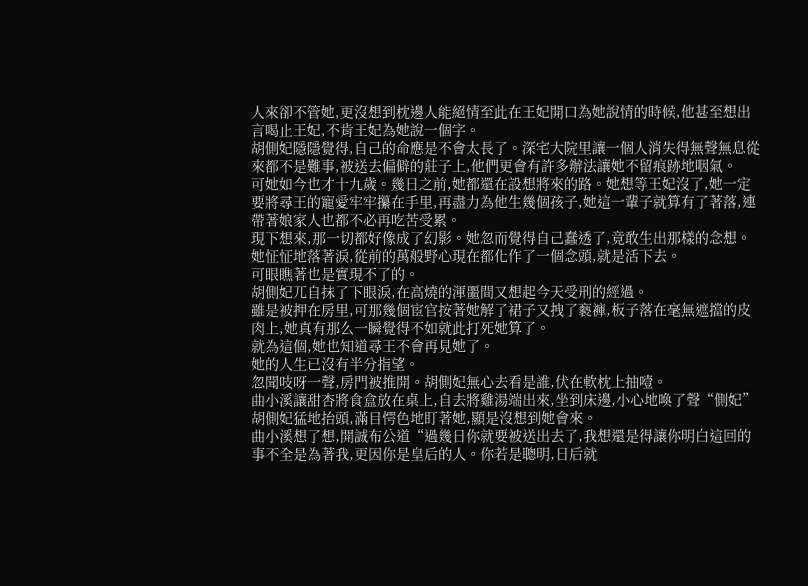人來卻不管她,更沒想到枕邊人能絕情至此在王妃開口為她說情的時候,他甚至想出言喝止王妃,不肯王妃為她說一個字。
胡側妃隱隱覺得,自己的命應是不會太長了。深宅大院里讓一個人消失得無聲無息從來都不是難事,被送去偏僻的莊子上,他們更會有許多辦法讓她不留痕跡地咽氣。
可她如今也才十九歲。幾日之前,她都還在設想將來的路。她想等王妃沒了,她一定要將尋王的寵愛牢牢攥在手里,再盡力為他生幾個孩子,她這一輩子就算有了著落,連帶著娘家人也都不必再吃苦受累。
現下想來,那一切都好像成了幻影。她忽而覺得自己蠢透了,竟敢生出那樣的念想。
她怔怔地落著淚,從前的萬般野心現在都化作了一個念頭,就是活下去。
可眼瞧著也是實現不了的。
胡側妃兀自抹了下眼淚,在高燒的渾噩間又想起今天受刑的經過。
雖是被押在房里,可那幾個宦官按著她解了裙子又拽了褻褲,板子落在毫無遮擋的皮肉上,她真有那么一瞬覺得不如就此打死她算了。
就為這個,她也知道尋王不會再見她了。
她的人生已沒有半分指望。
忽聞吱呀一聲,房門被推開。胡側妃無心去看是誰,伏在軟枕上抽噎。
曲小溪讓甜杏將食盒放在桌上,自去將雞湯端出來,坐到床邊,小心地喚了聲“側妃”
胡側妃猛地抬頭,滿目愕色地盯著她,顯是沒想到她會來。
曲小溪想了想,開誠布公道“過幾日你就要被送出去了,我想還是得讓你明白這回的事不全是為著我,更因你是皇后的人。你若是聰明,日后就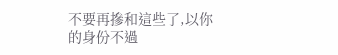不要再摻和這些了,以你的身份不過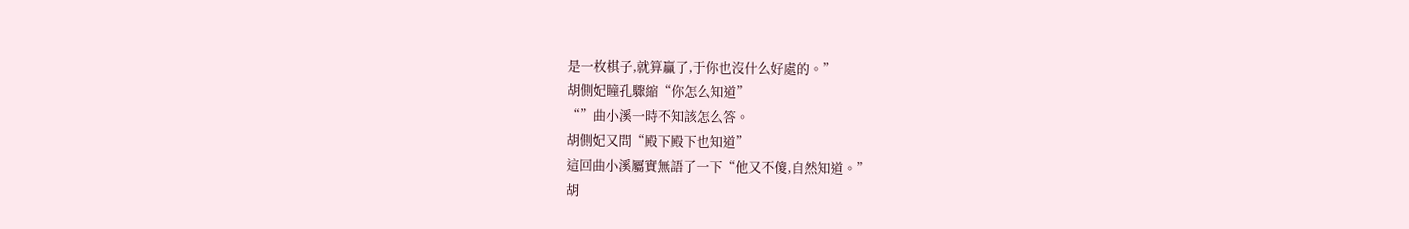是一枚棋子,就算贏了,于你也沒什么好處的。”
胡側妃瞳孔驟縮“你怎么知道”
“”曲小溪一時不知該怎么答。
胡側妃又問“殿下殿下也知道”
這回曲小溪屬實無語了一下“他又不傻,自然知道。”
胡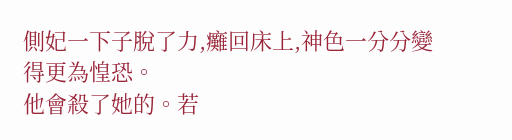側妃一下子脫了力,癱回床上,神色一分分變得更為惶恐。
他會殺了她的。若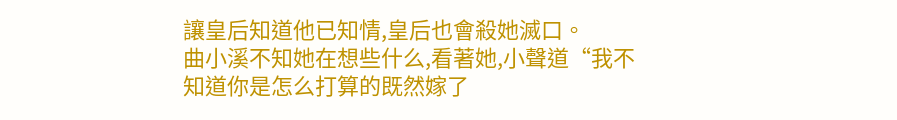讓皇后知道他已知情,皇后也會殺她滅口。
曲小溪不知她在想些什么,看著她,小聲道“我不知道你是怎么打算的既然嫁了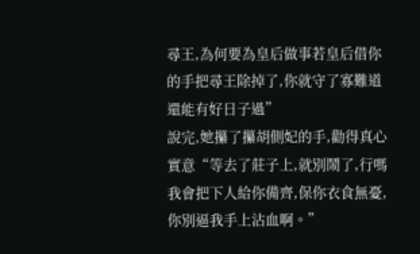尋王,為何要為皇后做事若皇后借你的手把尋王除掉了,你就守了寡難道還能有好日子過”
說完,她攥了攥胡側妃的手,勸得真心實意“等去了莊子上,就別鬧了,行嗎我會把下人給你備齊,保你衣食無憂,你別逼我手上沾血啊。”